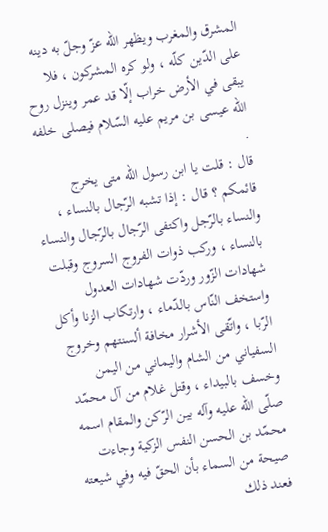المشرق والمغرب ويظهر اللّه عزّ وجلّ به دينه على الدّين كلّه ، ولو كره المشركون ، فلا يبقى في الأرض خراب إلّا قد عمر وينزل روح اللّه عيسى بن مريم عليه السّلام فيصلى خلفه .
قال : قلت يا ابن رسول اللّه متى يخرج قائمكم ؟ قال : إذا تشبه الرّجال بالنساء ، والنساء بالرّجل واكتفى الرّجال بالرّجال والنساء بالنساء ، وركب ذوات الفروج السروج وقبلت شهادات الزّور وردّت شهادات العدول واستخف النّاس بالدّماء ، وارتكاب الزنا وأكل الرّبا ، واتّقى الأشرار مخافة ألسنتهم وخروج السفياني من الشام واليماني من اليمن وخسف بالبيداء ، وقتل غلام من آل محمّد صلّى اللّه عليه وآله بين الرّكن والمقام اسمه محمّد بن الحسن النفس الزكية وجاءت صيحة من السماء بأن الحقّ فيه وفي شيعته فعند ذلك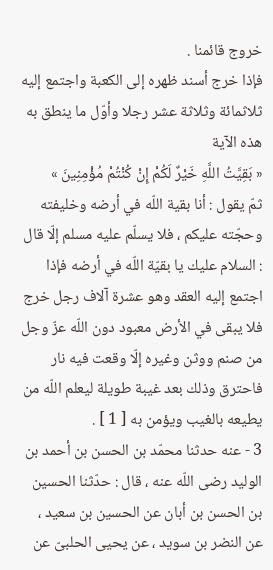خروج قائمنا .
فإذا خرج أسند ظهره إلى الكعبة واجتمع إليه ثلاثمائة وثلاثة عشر رجلا وأوّل ما ينطق به هذه الآية
« بَقِيَّتُ اللَّهِ خَيْرٌ لَكُمْ إِنْ كُنْتُمْ مُؤْمِنِينَ »
ثمّ يقول : أنا بقية اللّه في أرضه وخليفته وحجّته عليكم ، فلا يسلّم عليه مسلم إلّا قال : السلام عليك يا بقيّة اللّه في أرضه فإذا اجتمع إليه العقد وهو عشرة آلاف رجل خرج فلا يبقى في الأرض معبود دون اللّه عزّ وجل من صنم ووثن وغيره إلّا وقعت فيه نار فاحترق وذلك بعد غيبة طويلة ليعلم اللّه من يطيعه بالغيب ويؤمن به [ 1 ] .
3 - عنه حدثنا محمّد بن الحسن بن أحمد بن الوليد رضى اللّه عنه ، قال : حدّثنا الحسين بن الحسن بن أبان عن الحسين بن سعيد ، عن النضر بن سويد ، عن يحيى الحلبىّ عن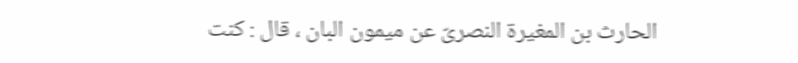الحارث بن المغيرة النصرىّ عن ميمون البان ، قال : كنت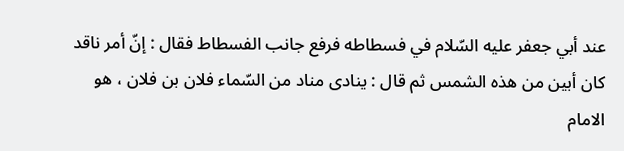عند أبي جعفر عليه السّلام في فسطاطه فرفع جانب الفسطاط فقال : إنّ أمر ناقد كان أبين من هذه الشمس ثم قال : ينادى مناد من السّماء فلان بن فلان ، هو الامام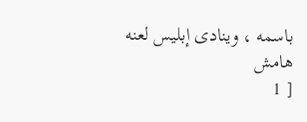باسمه ، وينادى إبليس لعنه
هامش
[ 1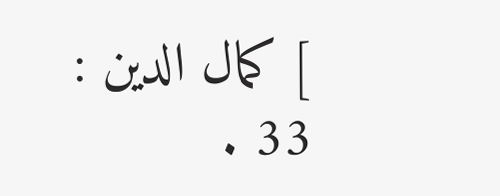] كمال الدين : 33 .